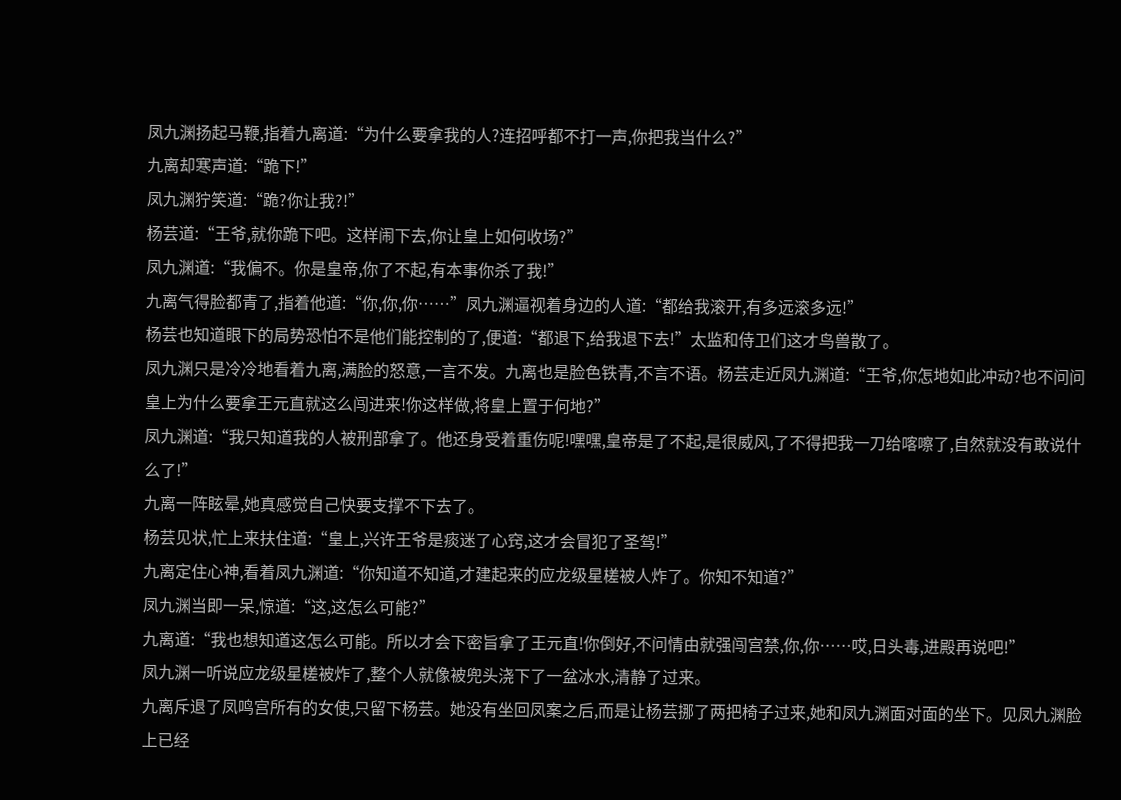凤九渊扬起马鞭,指着九离道:“为什么要拿我的人?连招呼都不打一声,你把我当什么?”
九离却寒声道:“跪下!”
凤九渊狞笑道:“跪?你让我?!”
杨芸道:“王爷,就你跪下吧。这样闹下去,你让皇上如何收场?”
凤九渊道:“我偏不。你是皇帝,你了不起,有本事你杀了我!”
九离气得脸都青了,指着他道:“你,你,你……”凤九渊逼视着身边的人道:“都给我滚开,有多远滚多远!”
杨芸也知道眼下的局势恐怕不是他们能控制的了,便道:“都退下,给我退下去!”太监和侍卫们这才鸟兽散了。
凤九渊只是冷冷地看着九离,满脸的怒意,一言不发。九离也是脸色铁青,不言不语。杨芸走近凤九渊道:“王爷,你怎地如此冲动?也不问问皇上为什么要拿王元直就这么闯进来!你这样做,将皇上置于何地?”
凤九渊道:“我只知道我的人被刑部拿了。他还身受着重伤呢!嘿嘿,皇帝是了不起,是很威风,了不得把我一刀给喀嚓了,自然就没有敢说什么了!”
九离一阵眩晕,她真感觉自己快要支撑不下去了。
杨芸见状,忙上来扶住道:“皇上,兴许王爷是痰迷了心窍,这才会冒犯了圣驾!”
九离定住心神,看着凤九渊道:“你知道不知道,才建起来的应龙级星槎被人炸了。你知不知道?”
凤九渊当即一呆,惊道:“这,这怎么可能?”
九离道:“我也想知道这怎么可能。所以才会下密旨拿了王元直!你倒好,不问情由就强闯宫禁,你,你……哎,日头毒,进殿再说吧!”
凤九渊一听说应龙级星槎被炸了,整个人就像被兜头浇下了一盆冰水,清静了过来。
九离斥退了凤鸣宫所有的女使,只留下杨芸。她没有坐回凤案之后,而是让杨芸挪了两把椅子过来,她和凤九渊面对面的坐下。见凤九渊脸上已经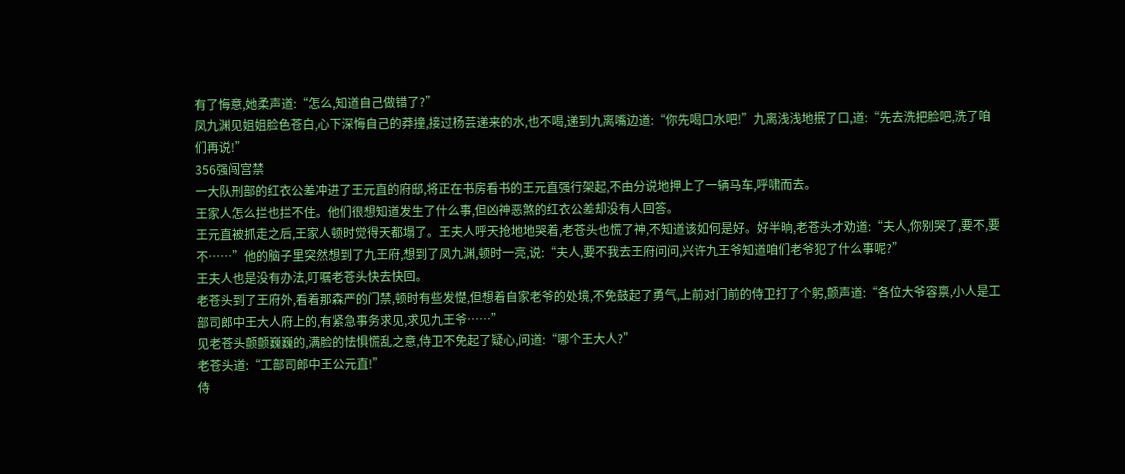有了悔意,她柔声道:“怎么,知道自己做错了?”
凤九渊见姐姐脸色苍白,心下深悔自己的莽撞,接过杨芸递来的水,也不喝,递到九离嘴边道:“你先喝口水吧!”九离浅浅地抿了口,道:“先去洗把脸吧,洗了咱们再说!”
356强闯宫禁
一大队刑部的红衣公差冲进了王元直的府邸,将正在书房看书的王元直强行架起,不由分说地押上了一辆马车,呼啸而去。
王家人怎么拦也拦不住。他们很想知道发生了什么事,但凶神恶煞的红衣公差却没有人回答。
王元直被抓走之后,王家人顿时觉得天都塌了。王夫人呼天抢地地哭着,老苍头也慌了神,不知道该如何是好。好半晌,老苍头才劝道:“夫人,你别哭了,要不,要不……”他的脑子里突然想到了九王府,想到了凤九渊,顿时一亮,说:“夫人,要不我去王府问问,兴许九王爷知道咱们老爷犯了什么事呢?”
王夫人也是没有办法,叮嘱老苍头快去快回。
老苍头到了王府外,看着那森严的门禁,顿时有些发憷,但想着自家老爷的处境,不免鼓起了勇气,上前对门前的侍卫打了个躬,颤声道:“各位大爷容禀,小人是工部司郎中王大人府上的,有紧急事务求见,求见九王爷……”
见老苍头颤颤巍巍的,满脸的怯惧慌乱之意,侍卫不免起了疑心,问道:“哪个王大人?”
老苍头道:“工部司郎中王公元直!”
侍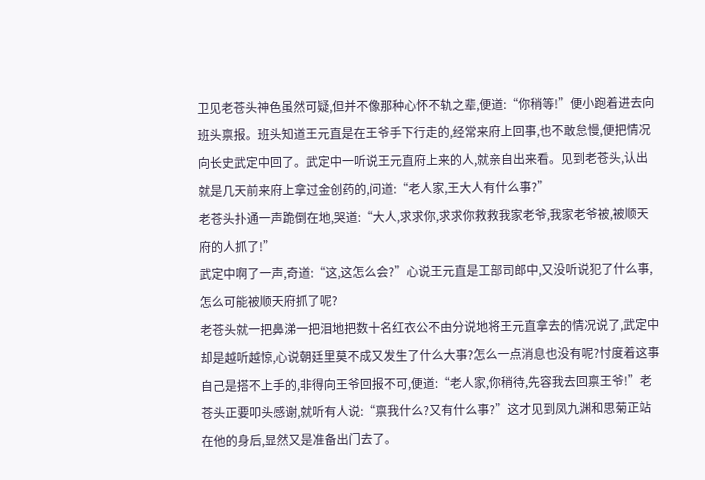卫见老苍头神色虽然可疑,但并不像那种心怀不轨之辈,便道:“你稍等!”便小跑着进去向班头禀报。班头知道王元直是在王爷手下行走的,经常来府上回事,也不敢怠慢,便把情况向长史武定中回了。武定中一听说王元直府上来的人,就亲自出来看。见到老苍头,认出就是几天前来府上拿过金创药的,问道:“老人家,王大人有什么事?”
老苍头扑通一声跪倒在地,哭道:“大人,求求你,求求你救救我家老爷,我家老爷被,被顺天府的人抓了!”
武定中啊了一声,奇道:“这,这怎么会?”心说王元直是工部司郎中,又没听说犯了什么事,怎么可能被顺天府抓了呢?
老苍头就一把鼻涕一把泪地把数十名红衣公不由分说地将王元直拿去的情况说了,武定中却是越听越惊,心说朝廷里莫不成又发生了什么大事?怎么一点消息也没有呢?忖度着这事自己是搭不上手的,非得向王爷回报不可,便道:“老人家,你稍待,先容我去回禀王爷!”老苍头正要叩头感谢,就听有人说:“禀我什么?又有什么事?”这才见到凤九渊和思菊正站在他的身后,显然又是准备出门去了。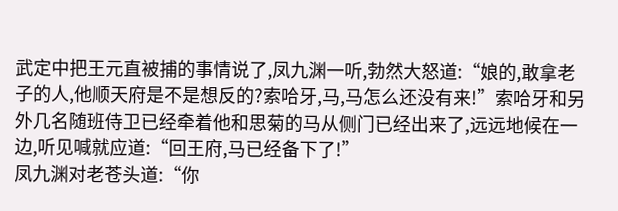武定中把王元直被捕的事情说了,凤九渊一听,勃然大怒道:“娘的,敢拿老子的人,他顺天府是不是想反的?索哈牙,马,马怎么还没有来!”索哈牙和另外几名随班侍卫已经牵着他和思菊的马从侧门已经出来了,远远地候在一边,听见喊就应道:“回王府,马已经备下了!”
凤九渊对老苍头道:“你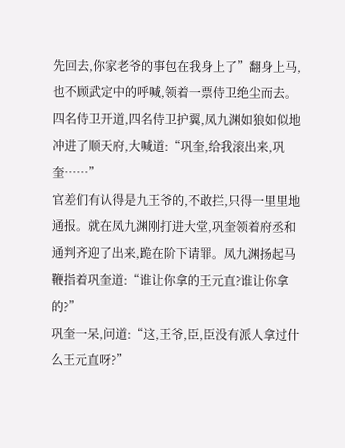先回去,你家老爷的事包在我身上了”翻身上马,也不顾武定中的呼喊,领着一票侍卫绝尘而去。
四名侍卫开道,四名侍卫护翼,凤九渊如狼如似地冲进了顺天府,大喊道:“巩奎,给我滚出来,巩奎……”
官差们有认得是九王爷的,不敢拦,只得一里里地通报。就在凤九渊刚打进大堂,巩奎领着府丞和通判齐迎了出来,跪在阶下请罪。凤九渊扬起马鞭指着巩奎道:“谁让你拿的王元直?谁让你拿的?”
巩奎一呆,问道:“这,王爷,臣,臣没有派人拿过什么王元直呀?”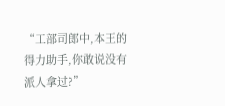“工部司郎中,本王的得力助手,你敢说没有派人拿过?”